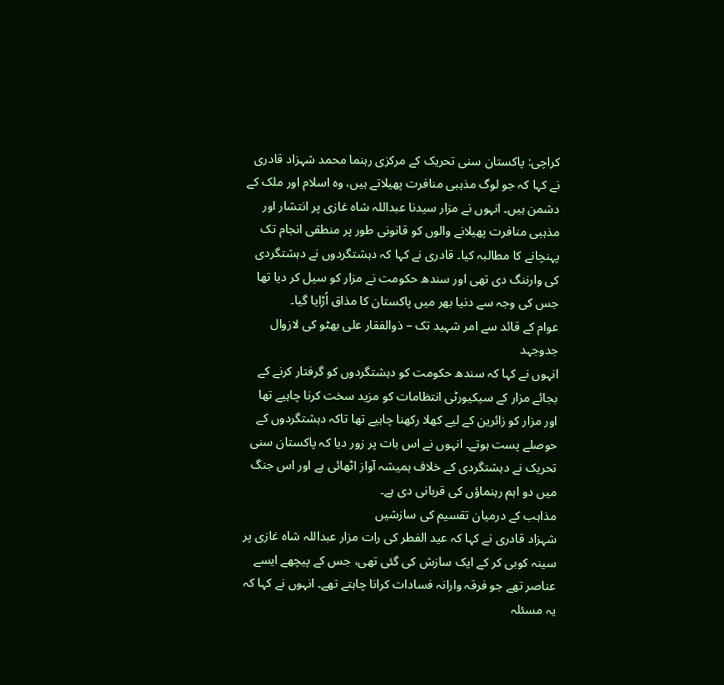کراچی: پاکستان سنی تحریک کے مرکزی رہنما محمد شہزاد قادری نے کہا کہ جو لوگ مذہبی منافرت پھیلاتے ہیں، وہ اسلام اور ملک کے دشمن ہیں۔ انہوں نے مزار سیدنا عبداللہ شاہ غازی پر انتشار اور مذہبی منافرت پھیلانے والوں کو قانونی طور پر منطقی انجام تک پہنچانے کا مطالبہ کیا۔ قادری نے کہا کہ دہشتگردوں نے دہشتگردی کی وارننگ دی تھی اور سندھ حکومت نے مزار کو سیل کر دیا تھا جس کی وجہ سے دنیا بھر میں پاکستان کا مذاق اُڑایا گیا۔
عوام کے قائد سے امر شہید تک – ذوالفقار علی بھٹو کی لازوال جدوجہد
انہوں نے کہا کہ سندھ حکومت کو دہشتگردوں کو گرفتار کرنے کے بجائے مزار کے سیکیورٹی انتظامات کو مزید سخت کرنا چاہیے تھا اور مزار کو زائرین کے لیے کھلا رکھنا چاہیے تھا تاکہ دہشتگردوں کے حوصلے پست ہوتے۔ انہوں نے اس بات پر زور دیا کہ پاکستان سنی تحریک نے دہشتگردی کے خلاف ہمیشہ آواز اٹھائی ہے اور اس جنگ میں دو اہم رہنماؤں کی قربانی دی ہے۔
مذاہب کے درمیان تقسیم کی سازشیں
شہزاد قادری نے کہا کہ عید الفطر کی رات مزار عبداللہ شاہ غازی پر سینہ کوبی کر کے ایک سازش کی گئی تھی، جس کے پیچھے ایسے عناصر تھے جو فرقہ وارانہ فسادات کرانا چاہتے تھے۔ انہوں نے کہا کہ یہ مسئلہ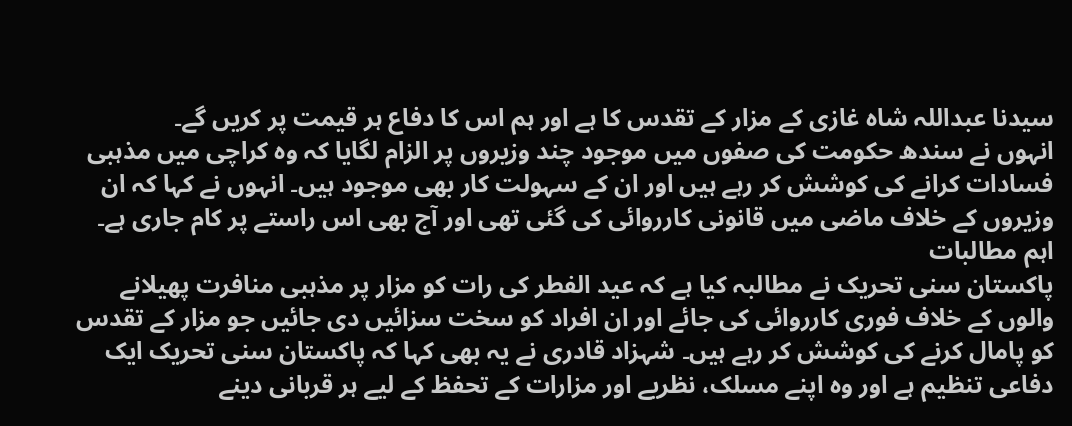سیدنا عبداللہ شاہ غازی کے مزار کے تقدس کا ہے اور ہم اس کا دفاع ہر قیمت پر کریں گے۔
انہوں نے سندھ حکومت کی صفوں میں موجود چند وزیروں پر الزام لگایا کہ وہ کراچی میں مذہبی فسادات کرانے کی کوشش کر رہے ہیں اور ان کے سہولت کار بھی موجود ہیں۔ انہوں نے کہا کہ ان وزیروں کے خلاف ماضی میں قانونی کارروائی کی گئی تھی اور آج بھی اس راستے پر کام جاری ہے۔
اہم مطالبات
پاکستان سنی تحریک نے مطالبہ کیا ہے کہ عید الفطر کی رات کو مزار پر مذہبی منافرت پھیلانے والوں کے خلاف فوری کارروائی کی جائے اور ان افراد کو سخت سزائیں دی جائیں جو مزار کے تقدس کو پامال کرنے کی کوشش کر رہے ہیں۔ شہزاد قادری نے یہ بھی کہا کہ پاکستان سنی تحریک ایک دفاعی تنظیم ہے اور وہ اپنے مسلک، نظریے اور مزارات کے تحفظ کے لیے ہر قربانی دینے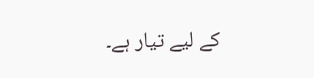کے لیے تیار ہے۔